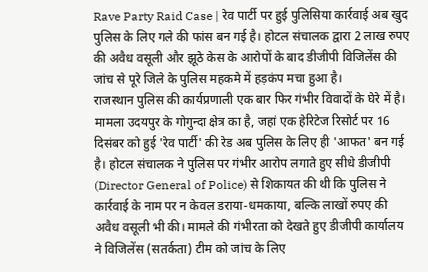Rave Party Raid Case | रेव पार्टी पर हुई पुलिसिया कार्रवाई अब खुद पुलिस के लिए गले की फांस बन गई है। होटल संचालक द्वारा 2 लाख रुपए की अवैध वसूली और झूठे केस के आरोपों के बाद डीजीपी विजिलेंस की जांच से पूरे जिले के पुलिस महकमे में हड़कंप मचा हुआ है।
राजस्थान पुलिस की कार्यप्रणाली एक बार फिर गंभीर विवादों के घेरे में है। मामला उदयपुर के गोगुन्दा क्षेत्र का है, जहां एक हेरिटेज रिसोर्ट पर 16 दिसंबर को हुई 'रेव पार्टी' की रेड अब पुलिस के लिए ही 'आफत' बन गई है। होटल संचालक ने पुलिस पर गंभीर आरोप लगाते हुए सीधे डीजीपी (Director General of Police) से शिकायत की थी कि पुलिस ने कार्रवाई के नाम पर न केवल डराया-धमकाया, बल्कि लाखों रुपए की अवैध वसूली भी की। मामले की गंभीरता को देखते हुए डीजीपी कार्यालय ने विजिलेंस (सतर्कता) टीम को जांच के लिए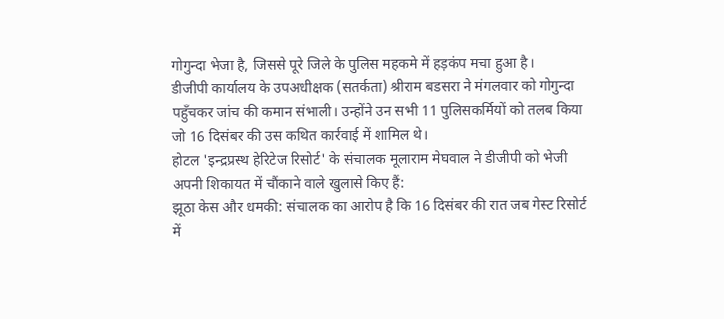गोगुन्दा भेजा है, जिससे पूरे जिले के पुलिस महकमे में हड़कंप मचा हुआ है।
डीजीपी कार्यालय के उपअधीक्षक (सतर्कता) श्रीराम बडसरा ने मंगलवार को गोगुन्दा पहुँचकर जांच की कमान संभाली। उन्होंने उन सभी 11 पुलिसकर्मियों को तलब किया जो 16 दिसंबर की उस कथित कार्रवाई में शामिल थे।
होटल 'इन्द्रप्रस्थ हेरिटेज रिसोर्ट' के संचालक मूलाराम मेघवाल ने डीजीपी को भेजी अपनी शिकायत में चौंकाने वाले खुलासे किए हैं:
झूठा केस और धमकी: संचालक का आरोप है कि 16 दिसंबर की रात जब गेस्ट रिसोर्ट में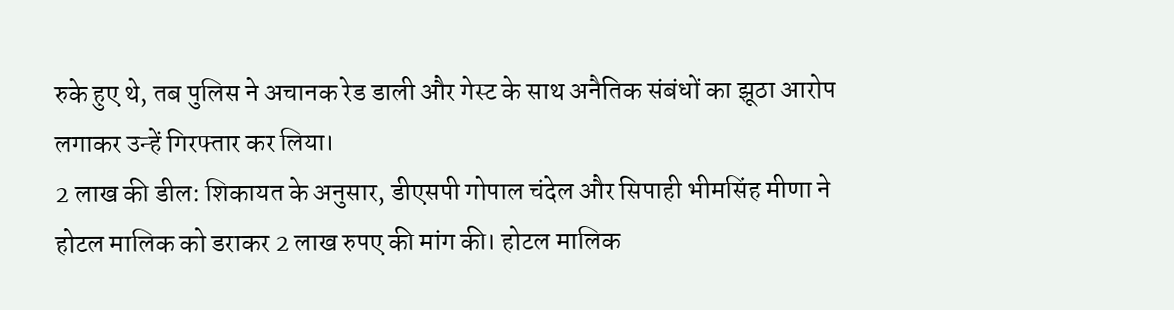रुके हुए थे, तब पुलिस ने अचानक रेड डाली और गेस्ट के साथ अनैतिक संबंधों का झूठा आरोप लगाकर उन्हें गिरफ्तार कर लिया।
2 लाख की डील: शिकायत के अनुसार, डीएसपी गोपाल चंदेल और सिपाही भीमसिंह मीणा ने होटल मालिक को डराकर 2 लाख रुपए की मांग की। होटल मालिक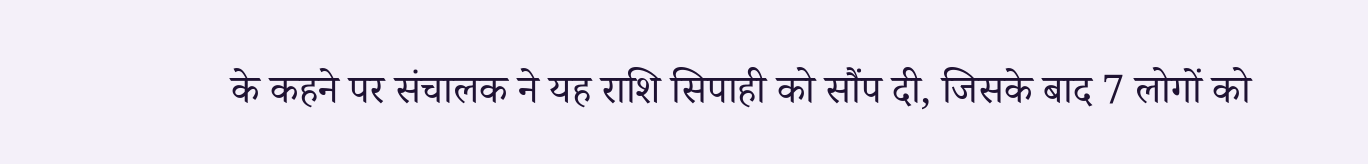के कहने पर संचालक ने यह राशि सिपाही को सौंप दी, जिसके बाद 7 लोगों को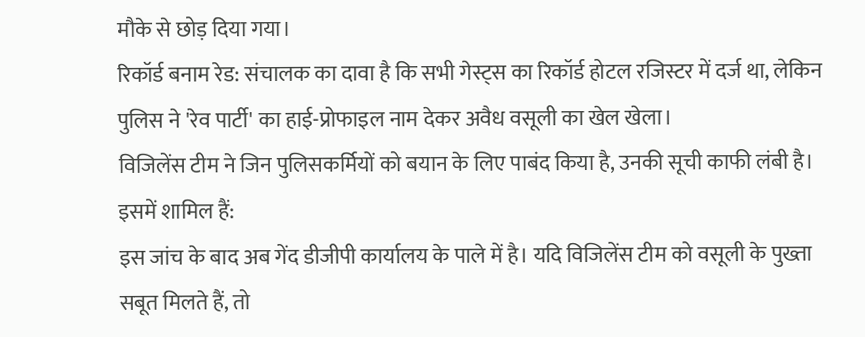मौके से छोड़ दिया गया।
रिकॉर्ड बनाम रेड: संचालक का दावा है कि सभी गेस्ट्स का रिकॉर्ड होटल रजिस्टर में दर्ज था, लेकिन पुलिस ने 'रेव पार्टी' का हाई-प्रोफाइल नाम देकर अवैध वसूली का खेल खेला।
विजिलेंस टीम ने जिन पुलिसकर्मियों को बयान के लिए पाबंद किया है, उनकी सूची काफी लंबी है। इसमें शामिल हैं:
इस जांच के बाद अब गेंद डीजीपी कार्यालय के पाले में है। यदि विजिलेंस टीम को वसूली के पुख्ता सबूत मिलते हैं, तो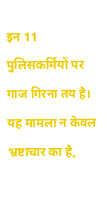इन 11 पुलिसकर्मियों पर गाज गिरना तय है। यह मामला न केवल भ्रष्टाचार का है,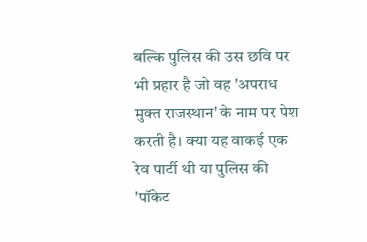बल्कि पुलिस की उस छवि पर भी प्रहार है जो वह 'अपराध मुक्त राजस्थान' के नाम पर पेश करती है। क्या यह वाकई एक रेव पार्टी थी या पुलिस की 'पॉकेट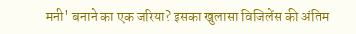मनी' बनाने का एक जरिया? इसका खुलासा विजिलेंस की अंतिम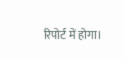रिपोर्ट में होगा।